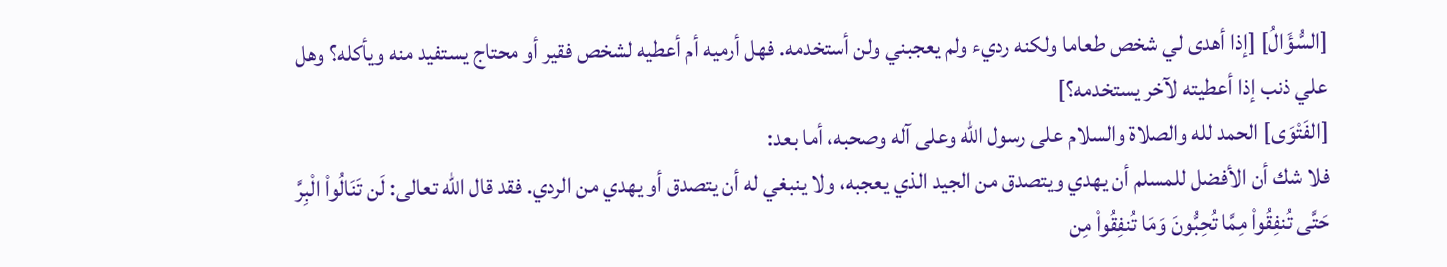[السُّؤَالُ] [إذا أهدى لي شخص طعاما ولكنه رديء ولم يعجبني ولن أستخدمه. فهل أرميه أم أعطيه لشخص فقير أو محتاج يستفيد منه ويأكله؟ وهل علي ذنب إذا أعطيته لآخر يستخدمه؟]
[الفَتْوَى] الحمد لله والصلاة والسلام على رسول الله وعلى آله وصحبه، أما بعد:
فلا شك أن الأفضل للمسلم أن يهدي ويتصدق من الجيد الذي يعجبه، ولا ينبغي له أن يتصدق أو يهدي من الردي. فقد قال الله تعالى: لَن تَنَالُواْ الْبِرَّ حَتَّى تُنفِقُواْ مِمَّا تُحِبُّونَ وَمَا تُنفِقُواْ مِن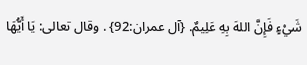شَيْءٍ فَإِنَّ اللهَ بِهِ عَلِيمٌ. {آل عمران:92} . وقال تعالى: يَا أَيُّهَا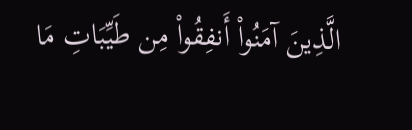الَّذِينَ آمَنُواْ أَنفِقُواْ مِن طَيِّبَاتِ مَا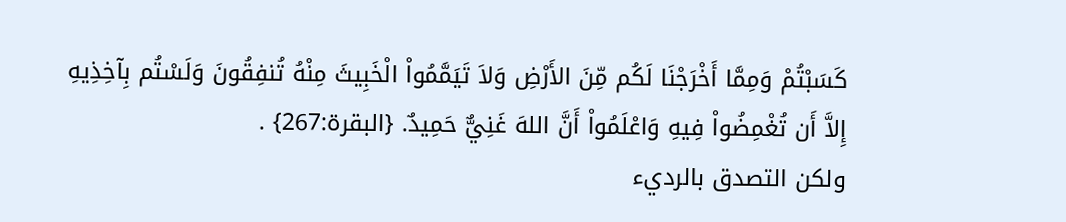كَسَبْتُمْ وَمِمَّا أَخْرَجْنَا لَكُم مِّنَ الأَرْضِ وَلاَ تَيَمَّمُواْ الْخَبِيثَ مِنْهُ تُنفِقُونَ وَلَسْتُم بِآخِذِيهِ إِلاَّ أَن تُغْمِضُواْ فِيهِ وَاعْلَمُواْ أَنَّ اللهَ غَنِيٌّ حَمِيدٌ. {البقرة:267} .
ولكن التصدق بالرديء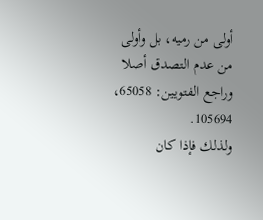أولى من رميه، بل وأولى من عدم التصدق أصلا وراجع الفتويين: 65058، 105694.
ولذلك فإذا كان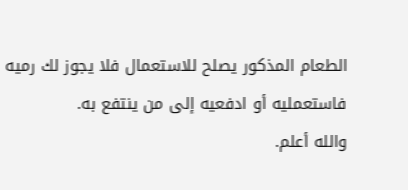الطعام المذكور يصلح للاستعمال فلا يجوز لك رميه فاستعمليه أو ادفعيه إلى من ينتفع به.
والله أعلم.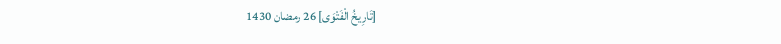[تَارِيخُ الْفَتْوَى] 26 رمضان 1430